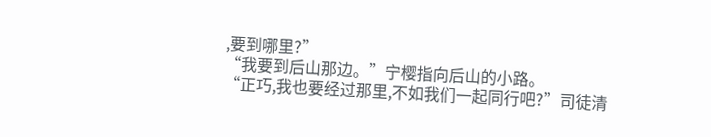,要到哪里?”
“我要到后山那边。”宁樱指向后山的小路。
“正巧,我也要经过那里,不如我们一起同行吧?”司徒清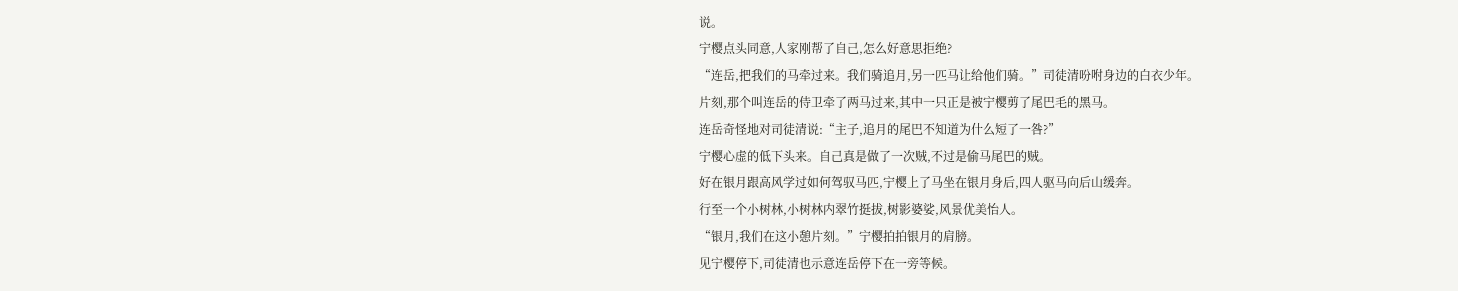说。
宁樱点头同意,人家刚帮了自己,怎么好意思拒绝?
“连岳,把我们的马牵过来。我们骑追月,另一匹马让给他们骑。”司徒清吩咐身边的白衣少年。
片刻,那个叫连岳的侍卫牵了两马过来,其中一只正是被宁樱剪了尾巴毛的黑马。
连岳奇怪地对司徒清说:“主子,追月的尾巴不知道为什么短了一咎?”
宁樱心虚的低下头来。自己真是做了一次贼,不过是偷马尾巴的贼。
好在银月跟高风学过如何驾驭马匹,宁樱上了马坐在银月身后,四人驱马向后山缓奔。
行至一个小树林,小树林内翠竹挺拔,树影婆娑,风景优美怡人。
“银月,我们在这小憩片刻。”宁樱拍拍银月的肩膀。
见宁樱停下,司徒清也示意连岳停下在一旁等候。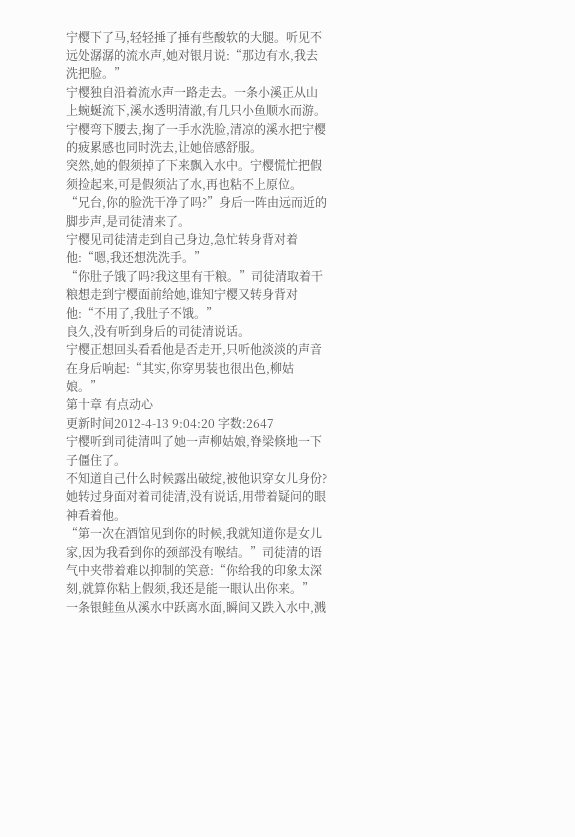宁樱下了马,轻轻捶了捶有些酸软的大腿。听见不远处潺潺的流水声,她对银月说:“那边有水,我去洗把脸。”
宁樱独自沿着流水声一路走去。一条小溪正从山上蜿蜒流下,溪水透明清澈,有几只小鱼顺水而游。
宁樱弯下腰去,掬了一手水洗脸,清凉的溪水把宁樱的疲累感也同时洗去,让她倍感舒服。
突然,她的假须掉了下来飘入水中。宁樱慌忙把假须捡起来,可是假须沾了水,再也粘不上原位。
“兄台,你的脸洗干净了吗?”身后一阵由远而近的脚步声,是司徒清来了。
宁樱见司徒清走到自己身边,急忙转身背对着他:“嗯,我还想洗洗手。”
“你肚子饿了吗?我这里有干粮。”司徒清取着干粮想走到宁樱面前给她,谁知宁樱又转身背对他:“不用了,我肚子不饿。”
良久,没有听到身后的司徒清说话。
宁樱正想回头看看他是否走开,只听他淡淡的声音在身后响起:“其实,你穿男装也很出色,柳姑娘。”
第十章 有点动心
更新时间2012-4-13 9:04:20 字数:2647
宁樱听到司徒清叫了她一声柳姑娘,脊梁倏地一下子僵住了。
不知道自己什么时候露出破绽,被他识穿女儿身份?她转过身面对着司徒清,没有说话,用带着疑问的眼神看着他。
“第一次在酒馆见到你的时候,我就知道你是女儿家,因为我看到你的颈部没有喉结。”司徒清的语气中夹带着难以抑制的笑意:“你给我的印象太深刻,就算你粘上假须,我还是能一眼认出你来。”
一条银鲑鱼从溪水中跃离水面,瞬间又跌入水中,溅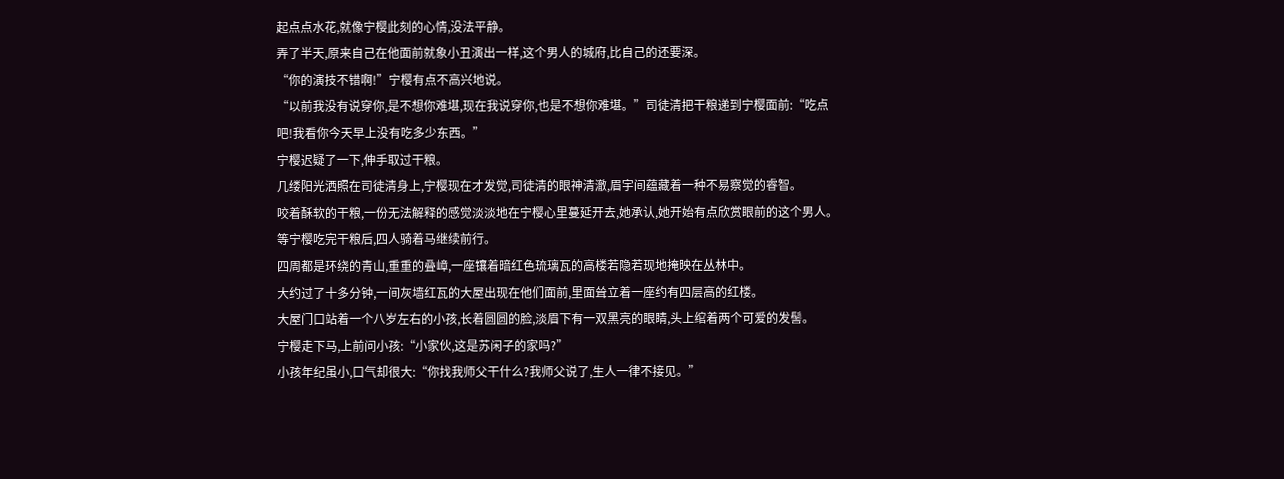起点点水花,就像宁樱此刻的心情,没法平静。
弄了半天,原来自己在他面前就象小丑演出一样,这个男人的城府,比自己的还要深。
“你的演技不错啊!”宁樱有点不高兴地说。
“以前我没有说穿你,是不想你难堪,现在我说穿你,也是不想你难堪。”司徒清把干粮递到宁樱面前:“吃点吧!我看你今天早上没有吃多少东西。”
宁樱迟疑了一下,伸手取过干粮。
几缕阳光洒照在司徒清身上,宁樱现在才发觉,司徒清的眼神清澈,眉宇间蕴藏着一种不易察觉的睿智。
咬着酥软的干粮,一份无法解释的感觉淡淡地在宁樱心里蔓延开去,她承认,她开始有点欣赏眼前的这个男人。
等宁樱吃完干粮后,四人骑着马继续前行。
四周都是环绕的青山,重重的叠嶂,一座镶着暗红色琉璃瓦的高楼若隐若现地掩映在丛林中。
大约过了十多分钟,一间灰墙红瓦的大屋出现在他们面前,里面耸立着一座约有四层高的红楼。
大屋门口站着一个八岁左右的小孩,长着圆圆的脸,淡眉下有一双黑亮的眼睛,头上绾着两个可爱的发髻。
宁樱走下马,上前问小孩:“小家伙,这是苏闲子的家吗?”
小孩年纪虽小,口气却很大:“你找我师父干什么?我师父说了,生人一律不接见。”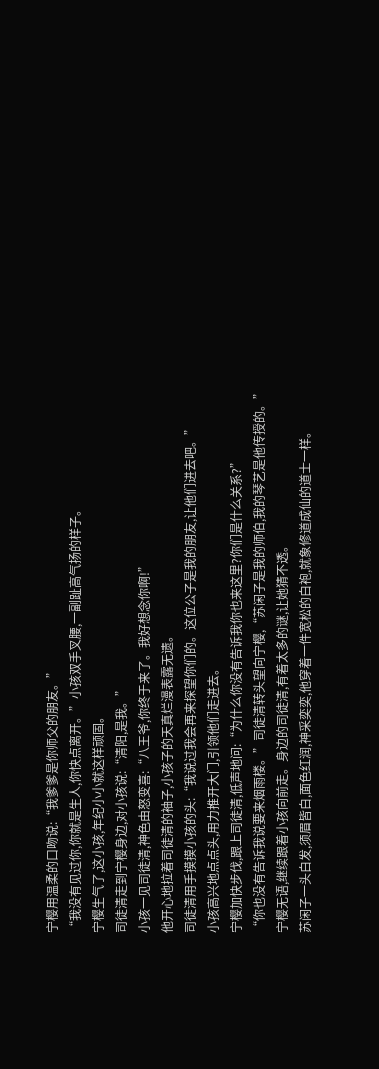宁樱用温柔的口吻说:“我爹爹是你师父的朋友。”
“我没有见过你,你就是生人,你快点离开。”小孩双手叉腰,一副趾高气扬的样子。
宁樱生气了,这小孩,年纪小小就这样顽固。
司徒清走到宁樱身边,对小孩说:“清阳,是我。”
小孩一见司徒清,神色由怒变喜:“八王爷,你终于来了。我好想念你啊!”
他开心地拉着司徒清的袖子,小孩子的天真烂漫表露无遗。
司徒清用手摸摸小孩的头:“我说过我会再来探望你们的。这位公子是我的朋友,让他们进去吧。”
小孩高兴地点点头,用力推开大门,引领他们走进去。
宁樱加快步伐,跟上司徒清,低声地问:“为什么你没有告诉我你也来这里?你们是什么关系?”
“你也没有告诉我说要来烟雨楼。”司徒清转头望向宁樱,“苏闲子是我的师伯,我的琴艺是他传授的。”
宁樱无语,继续跟着小孩向前走。身边的司徒清,有着太多的谜,让她猜不透。
苏闲子一头白发,须眉皆白,面色红润,神采奕奕,他穿着一件宽松的白袍,就象修道成仙的道士一样。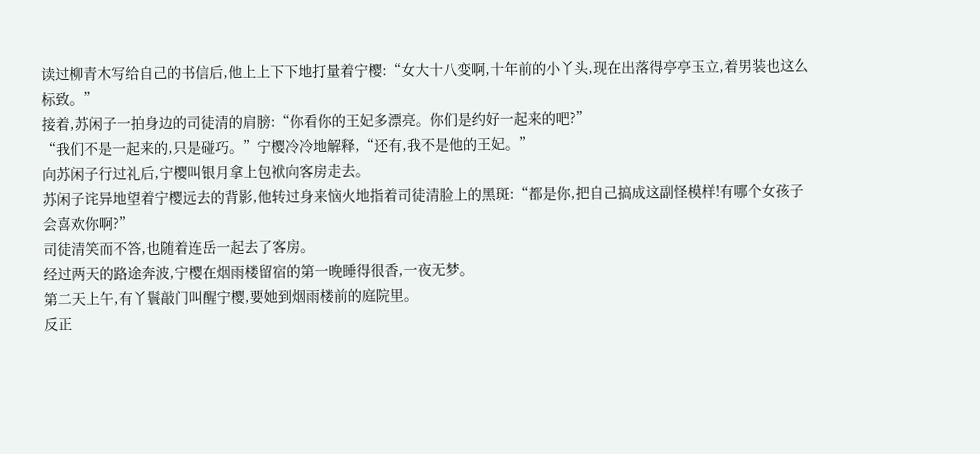读过柳青木写给自己的书信后,他上上下下地打量着宁樱:“女大十八变啊,十年前的小丫头,现在出落得亭亭玉立,着男装也这么标致。”
接着,苏闲子一拍身边的司徒清的肩膀:“你看你的王妃多漂亮。你们是约好一起来的吧?”
“我们不是一起来的,只是碰巧。”宁樱冷冷地解释,“还有,我不是他的王妃。”
向苏闲子行过礼后,宁樱叫银月拿上包袱向客房走去。
苏闲子诧异地望着宁樱远去的背影,他转过身来恼火地指着司徒清脸上的黑斑:“都是你,把自己搞成这副怪模样!有哪个女孩子会喜欢你啊?”
司徒清笑而不答,也随着连岳一起去了客房。
经过两天的路途奔波,宁樱在烟雨楼留宿的第一晚睡得很香,一夜无梦。
第二天上午,有丫鬟敲门叫醒宁樱,要她到烟雨楼前的庭院里。
反正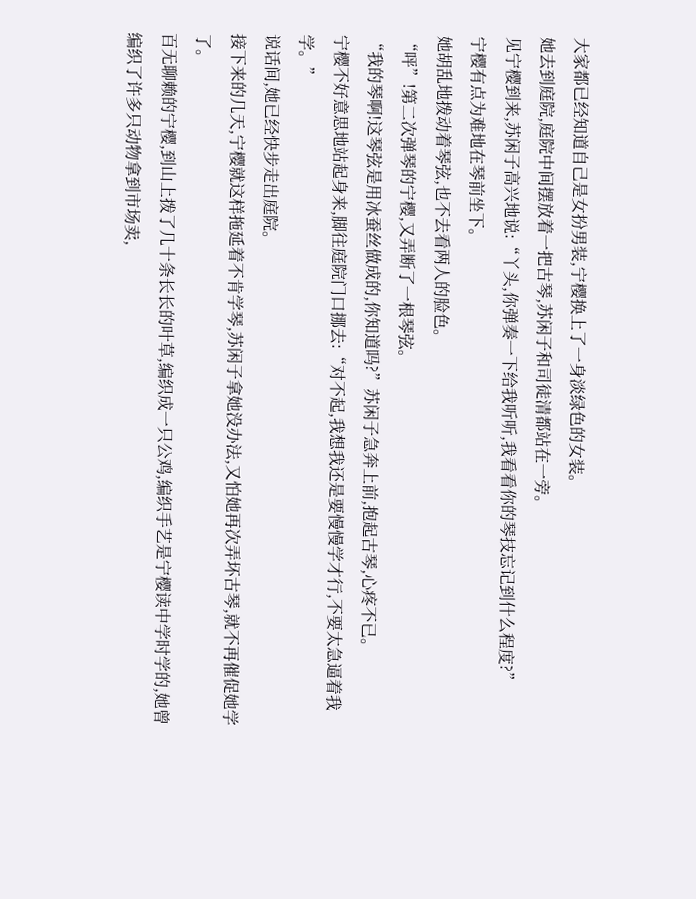大家都已经知道自己是女扮男装,宁樱换上了一身淡绿色的女装。
她去到庭院,庭院中间摆放着一把古琴,苏闲子和司徒清都站在一旁。
见宁樱到来,苏闲子高兴地说:“丫头,你弹奏一下给我听听,我看看你的琴技忘记到什么程度?”
宁樱有点为难地在琴前坐下。
她胡乱地拨动着琴弦,也不去看两人的脸色。
“呯”!第二次弹琴的宁樱,又弄断了一根琴弦。
“我的琴啊!这琴弦是用冰蚕丝做成的,你知道吗?”苏闲子急奔上前,抱起古琴,心疼不已。
宁樱不好意思地站起身来,脚往庭院门口挪去:“对不起,我想我还是要慢慢学才行,不要太急逼着我学。”
说话间,她已经快步走出庭院。
接下来的几天,宁樱就这样拖延着不肯学琴,苏闲子拿她没办法,又怕她再次弄坏古琴,就不再催促她学了。
百无聊赖的宁樱,到山上拨了几十条长长的叶草,编织成一只公鸡,编织手艺是宁樱读中学时学的,她曾编织了许多只动物拿到市场卖,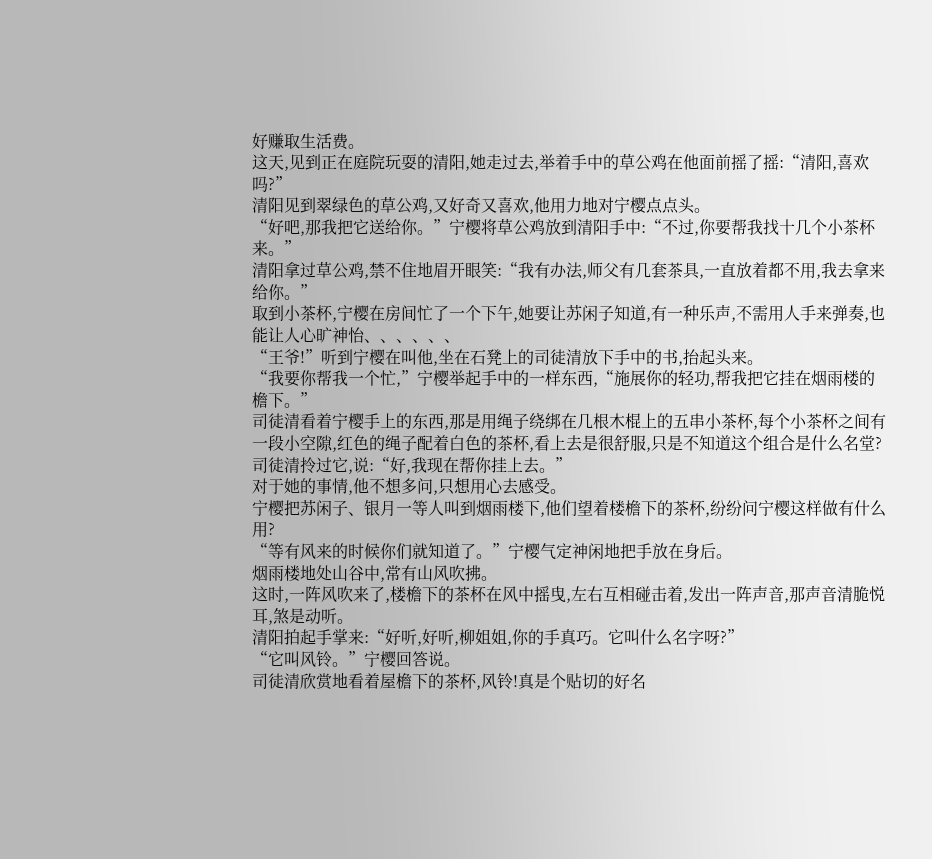好赚取生活费。
这天,见到正在庭院玩耍的清阳,她走过去,举着手中的草公鸡在他面前摇了摇:“清阳,喜欢吗?”
清阳见到翠绿色的草公鸡,又好奇又喜欢,他用力地对宁樱点点头。
“好吧,那我把它送给你。”宁樱将草公鸡放到清阳手中:“不过,你要帮我找十几个小茶杯来。”
清阳拿过草公鸡,禁不住地眉开眼笑:“我有办法,师父有几套茶具,一直放着都不用,我去拿来给你。”
取到小茶杯,宁樱在房间忙了一个下午,她要让苏闲子知道,有一种乐声,不需用人手来弹奏,也能让人心旷神怡、、、、、、
“王爷!”听到宁樱在叫他,坐在石凳上的司徒清放下手中的书,抬起头来。
“我要你帮我一个忙,”宁樱举起手中的一样东西,“施展你的轻功,帮我把它挂在烟雨楼的檐下。”
司徒清看着宁樱手上的东西,那是用绳子绕绑在几根木棍上的五串小茶杯,每个小茶杯之间有一段小空隙,红色的绳子配着白色的茶杯,看上去是很舒服,只是不知道这个组合是什么名堂?
司徒清拎过它,说:“好,我现在帮你挂上去。”
对于她的事情,他不想多问,只想用心去感受。
宁樱把苏闲子、银月一等人叫到烟雨楼下,他们望着楼檐下的茶杯,纷纷问宁樱这样做有什么用?
“等有风来的时候你们就知道了。”宁樱气定神闲地把手放在身后。
烟雨楼地处山谷中,常有山风吹拂。
这时,一阵风吹来了,楼檐下的茶杯在风中摇曳,左右互相碰击着,发出一阵声音,那声音清脆悦耳,煞是动听。
清阳拍起手掌来:“好听,好听,柳姐姐,你的手真巧。它叫什么名字呀?”
“它叫风铃。”宁樱回答说。
司徒清欣赏地看着屋檐下的茶杯,风铃!真是个贴切的好名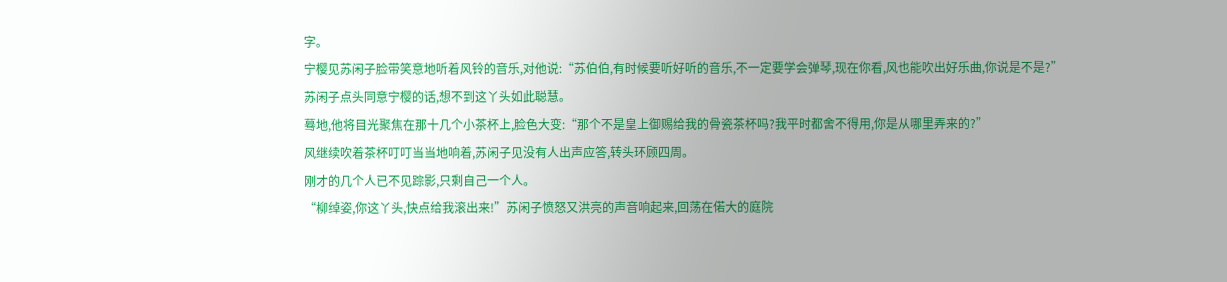字。
宁樱见苏闲子脸带笑意地听着风铃的音乐,对他说:“苏伯伯,有时候要听好听的音乐,不一定要学会弹琴,现在你看,风也能吹出好乐曲,你说是不是?”
苏闲子点头同意宁樱的话,想不到这丫头如此聪慧。
蓦地,他将目光聚焦在那十几个小茶杯上,脸色大变:“那个不是皇上御赐给我的骨瓷茶杯吗?我平时都舍不得用,你是从哪里弄来的?”
风继续吹着茶杯叮叮当当地响着,苏闲子见没有人出声应答,转头环顾四周。
刚才的几个人已不见踪影,只剩自己一个人。
“柳绰姿,你这丫头,快点给我滚出来!”苏闲子愤怒又洪亮的声音响起来,回荡在偌大的庭院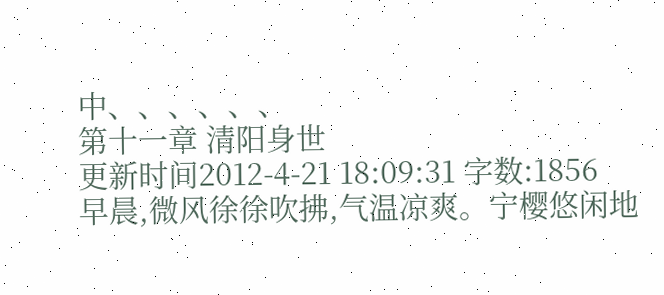中、、、、、、
第十一章 清阳身世
更新时间2012-4-21 18:09:31 字数:1856
早晨,微风徐徐吹拂,气温凉爽。宁樱悠闲地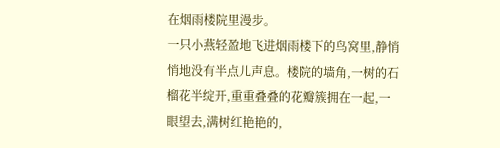在烟雨楼院里漫步。
一只小燕轻盈地飞进烟雨楼下的鸟窝里,静悄悄地没有半点儿声息。楼院的墙角,一树的石榴花半绽开,重重叠叠的花瓣簇拥在一起,一眼望去,满树红艳艳的,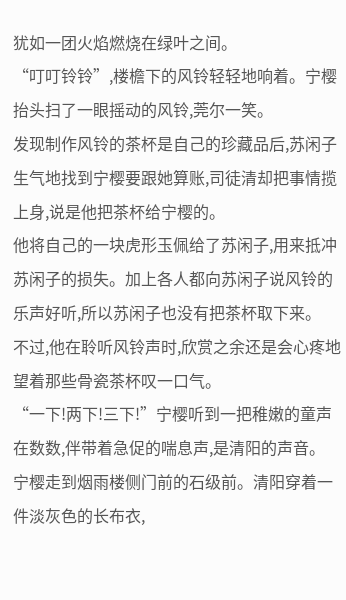犹如一团火焰燃烧在绿叶之间。
“叮叮铃铃”,楼檐下的风铃轻轻地响着。宁樱抬头扫了一眼摇动的风铃,莞尔一笑。
发现制作风铃的茶杯是自己的珍藏品后,苏闲子生气地找到宁樱要跟她算账,司徒清却把事情揽上身,说是他把茶杯给宁樱的。
他将自己的一块虎形玉佩给了苏闲子,用来抵冲苏闲子的损失。加上各人都向苏闲子说风铃的乐声好听,所以苏闲子也没有把茶杯取下来。
不过,他在聆听风铃声时,欣赏之余还是会心疼地望着那些骨瓷茶杯叹一口气。
“一下!两下!三下!”宁樱听到一把稚嫩的童声在数数,伴带着急促的喘息声,是清阳的声音。
宁樱走到烟雨楼侧门前的石级前。清阳穿着一件淡灰色的长布衣,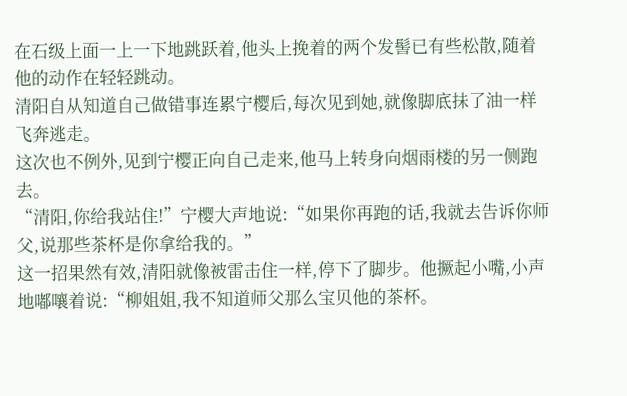在石级上面一上一下地跳跃着,他头上挽着的两个发髻已有些松散,随着他的动作在轻轻跳动。
清阳自从知道自己做错事连累宁樱后,每次见到她,就像脚底抺了油一样飞奔逃走。
这次也不例外,见到宁樱正向自己走来,他马上转身向烟雨楼的另一侧跑去。
“清阳,你给我站住!”宁樱大声地说:“如果你再跑的话,我就去告诉你师父,说那些茶杯是你拿给我的。”
这一招果然有效,清阳就像被雷击住一样,停下了脚步。他撅起小嘴,小声地嘟嚷着说:“柳姐姐,我不知道师父那么宝贝他的茶杯。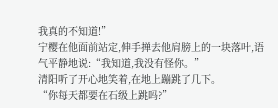我真的不知道!”
宁樱在他面前站定,伸手掸去他肩膀上的一块落叶,语气平静地说:“我知道,我没有怪你。”
清阳听了开心地笑着,在地上蹦跳了几下。
“你每天都要在石级上跳吗?”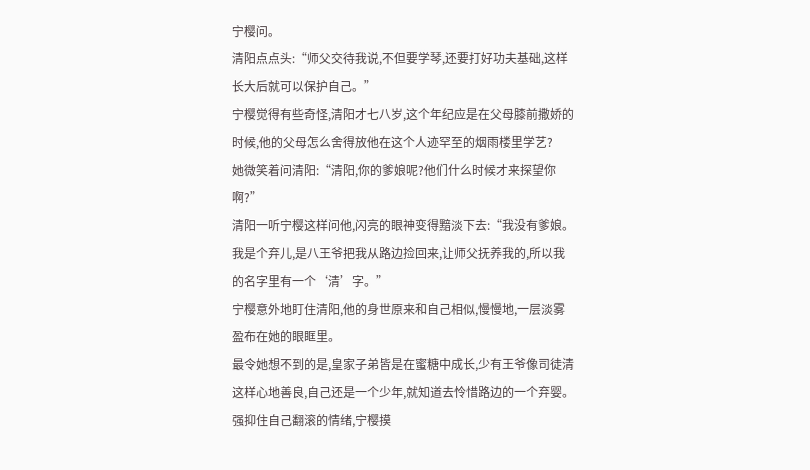宁樱问。
清阳点点头:“师父交待我说,不但要学琴,还要打好功夫基础,这样长大后就可以保护自己。”
宁樱觉得有些奇怪,清阳才七八岁,这个年纪应是在父母膝前撒娇的时候,他的父母怎么舍得放他在这个人迹罕至的烟雨楼里学艺?
她微笑着问清阳:“清阳,你的爹娘呢?他们什么时候才来探望你啊?”
清阳一听宁樱这样问他,闪亮的眼神变得黯淡下去:“我没有爹娘。我是个弃儿,是八王爷把我从路边捡回来,让师父抚养我的,所以我的名字里有一个‘清’字。”
宁樱意外地盯住清阳,他的身世原来和自己相似,慢慢地,一层淡雾盈布在她的眼眶里。
最令她想不到的是,皇家子弟皆是在蜜糖中成长,少有王爷像司徒清这样心地善良,自己还是一个少年,就知道去怜惜路边的一个弃婴。
强抑住自己翻滚的情绪,宁樱摸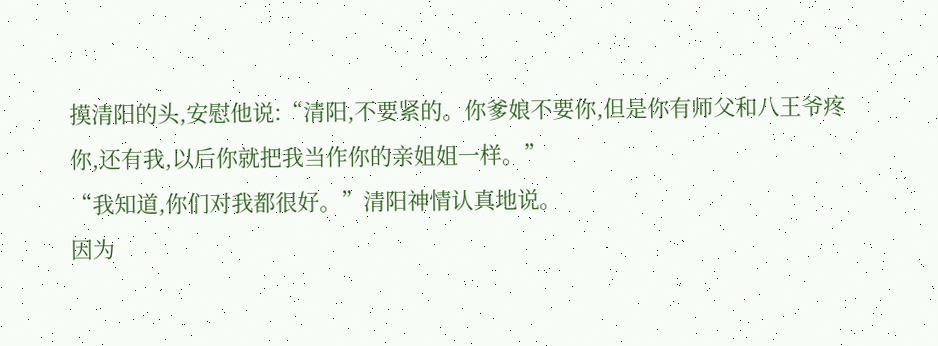摸清阳的头,安慰他说:“清阳,不要紧的。你爹娘不要你,但是你有师父和八王爷疼你,还有我,以后你就把我当作你的亲姐姐一样。”
“我知道,你们对我都很好。”清阳神情认真地说。
因为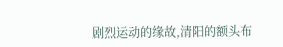剧烈运动的缘故,清阳的额头布